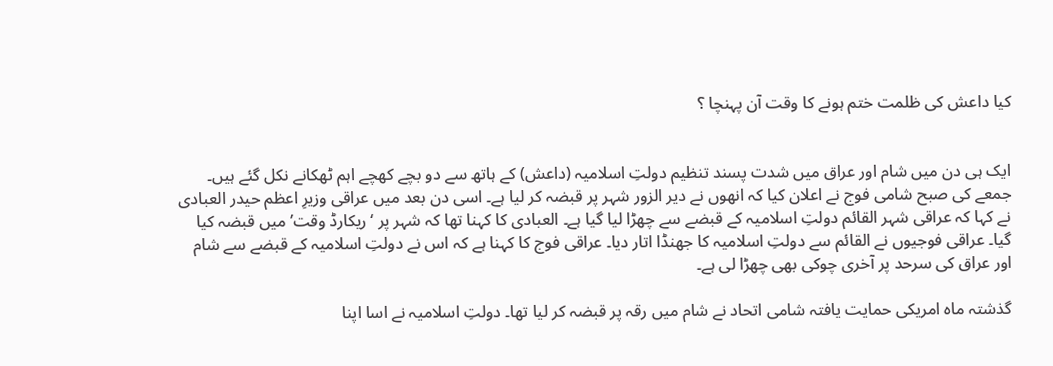کیا داعش کی ظلمت ختم ہونے کا وقت آن پہنچا ؟


ایک ہی دن میں شام اور عراق میں شدت پسند تنظیم دولتِ اسلامیہ (داعش) کے ہاتھ سے دو بچے کھچے اہم ٹھکانے نکل گئے ہیں۔ جمعے کی صبح شامی فوج نے اعلان کیا کہ انھوں نے دیر الزور شہر پر قبضہ کر لیا ہے۔ اسی دن بعد میں عراقی وزیرِ اعظم حیدر العبادی نے کہا کہ عراقی شہر القائم دولتِ اسلامیہ کے قبضے سے چھڑا لیا گیا ہے۔ العبادی کا کہنا تھا کہ شہر پر ‘ریکارڈ وقت’ میں قبضہ کیا گیا۔ عراقی فوجیوں نے القائم سے دولتِ اسلامیہ کا جھنڈا اتار دیا۔ عراقی فوج کا کہنا ہے کہ اس نے دولتِ اسلامیہ کے قبضے سے شام اور عراق کی سرحد پر آخری چوکی بھی چھڑا لی ہے۔

گذشتہ ماہ امریکی حمایت یافتہ شامی اتحاد نے شام میں رقہ پر قبضہ کر لیا تھا۔ دولتِ اسلامیہ نے اسا اپنا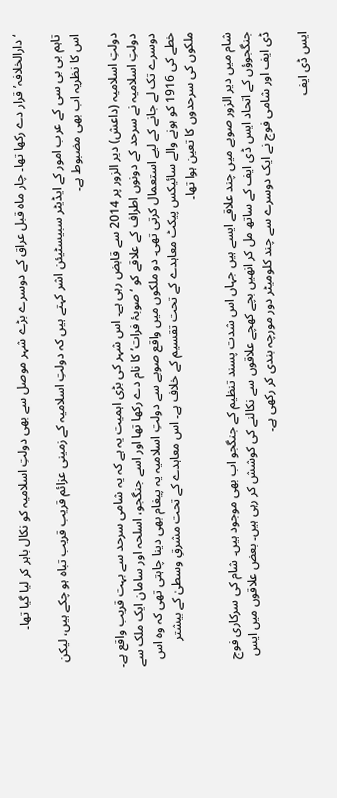‘دارالخلافہ’ قرار دے رکھا تھا۔ چار ماہ قبل عراق کے دوسرے بڑے شہر موصل سے بھی دولتِ اسلامیہ کو نکال باہر کر لیا گیا تھا۔

تاہم بی بی سی کے عرب امور کے ایڈیٹر سبیسٹیئن اشر کہتے ہیں کہ دولتِ اسلامیہ کے زمینی عزائم قریب قریب تباہ ہو چکے ہیں، لیکن اس کا نظریہ اب بھی مضبوط ہے۔

دولتِ اسلامیہ (داعش) دیر الزور پر 2014 سے قابض رہی ہے۔ اس شہر کی بڑی اہمیت یہ ہے کہ یہ شامی سرحد سے بہت قریب واقع ہے۔ دولتِ اسلامیہ نے سرحد کے دونوں اطراف کے علاقے کو ‘صوبۂ فرات’ کا نام دے رکھا تھا اور اسے جنگجو، اسلحہ اور سامان ایک ملک سے دوسرے تک لے جانے کے لیے استعمال کرتی تھی۔ دو ملکوں میں واقع صوبے سے دولتِ اسلامیہ یہ پیغام بھی دینا چاہتی تھی کہ وہ اس خطے کی 1916 کو ہونے والے سائیکس پیکٹ معاہدے کے تحت تقسیم کے خلاف ہے۔ اس معاہدے کے تحت مشرقِ وسطیٰ کے بیشتر ملکوں کی سرحدوں کا تعین ہوا تھا۔

شام میں دیر الزور صوبے میں چند علاقے ایسے ہیں جہاں اس شدت پسند تنظیم کے جنگجو اب بھی موجود ہیں۔ شام کی سرکاری فوج جنگجوؤں کے اتحاد ایس ڈی ایف کے ساتھ مل کر انھیں بچے کھچے علاقوں سے نکالنے کی کوشش کر رہی ہیں۔ بعض علاقوں میں ایس ڈی ایف اور شامی فوج نے ایک دوسرے سے چند کلومیٹر دور مورچہ بندی کر رکھی ہے۔

ایس ڈی ایف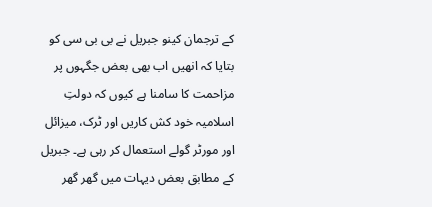کے ترجمان کینو جبریل نے بی بی سی کو بتایا کہ انھیں اب بھی بعض جگہوں پر مزاحمت کا سامنا ہے کیوں کہ دولتِ اسلامیہ خود کش کاریں اور ٹرک، میزائل اور مورٹر گولے استعمال کر رہی ہے۔ جبریل کے مطابق بعض دیہات میں گھر گھر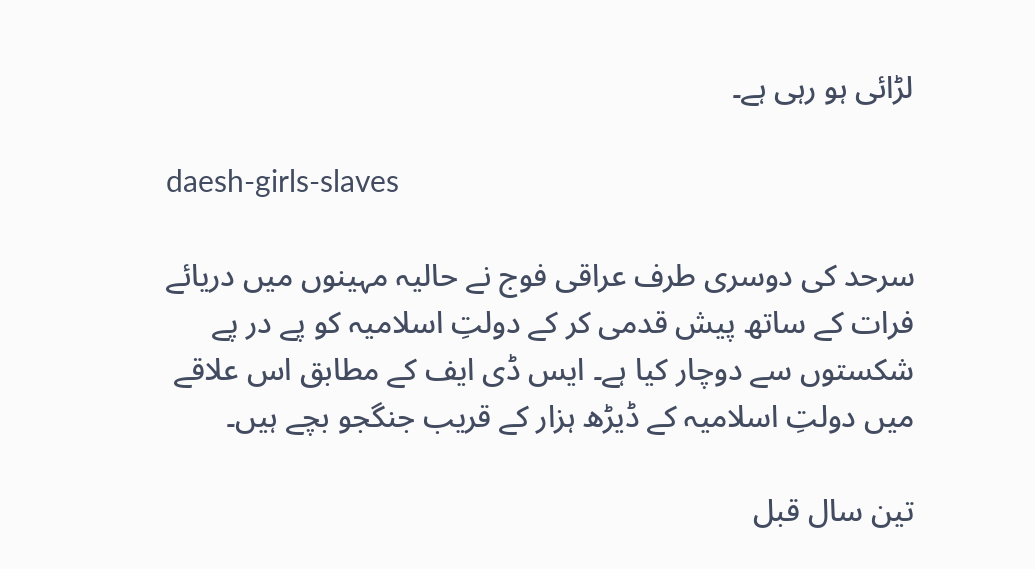لڑائی ہو رہی ہے۔

daesh-girls-slaves

سرحد کی دوسری طرف عراقی فوج نے حالیہ مہینوں میں دریائے فرات کے ساتھ پیش قدمی کر کے دولتِ اسلامیہ کو پے در پے شکستوں سے دوچار کیا ہے۔ ایس ڈی ایف کے مطابق اس علاقے میں دولتِ اسلامیہ کے ڈیڑھ ہزار کے قریب جنگجو بچے ہیں۔

تین سال قبل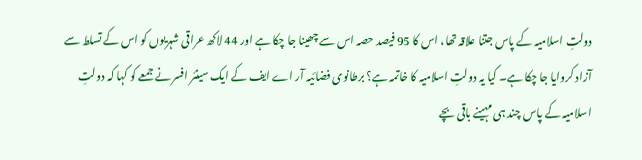دولتِ اسلامیہ کے پاس جتنا علاقہ تھا، اس کا 95 فیصد حصہ اس سے چھینا جا چکا ہے اور 44 لاکھ عراقی شہریوں کو اس کے تسلط سے آزاد کروایا جا چکا ہے۔ کیا یہ دولتِ اسلامیہ کا خاتمہ ہے؟ برطانوی فضائیہ آر اے ایف کے ایک سینئر افسر نے جمعے کو کہا کہ دولتِ اسلامیہ کے پاس چند ہی مہینے باقی بچے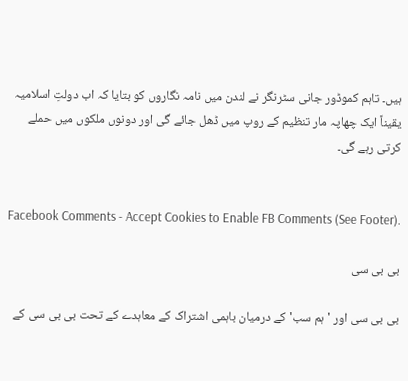ہیں۔ تاہم کموڈور جانی سٹرنگر نے لندن میں نامہ نگاروں کو بتایا کہ اب دولتِ اسلامیہ یقیناً ایک چھاپہ مار تنظیم کے روپ میں ڈھل جائے گی اور دونوں ملکوں میں حملے کرتی رہے گی۔


Facebook Comments - Accept Cookies to Enable FB Comments (See Footer).

بی بی سی

بی بی سی اور 'ہم سب' کے درمیان باہمی اشتراک کے معاہدے کے تحت بی بی سی کے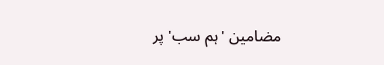مضامین 'ہم سب' پر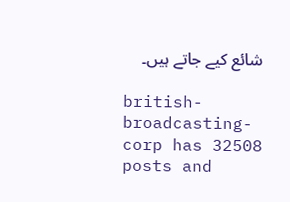شائع کیے جاتے ہیں۔

british-broadcasting-corp has 32508 posts and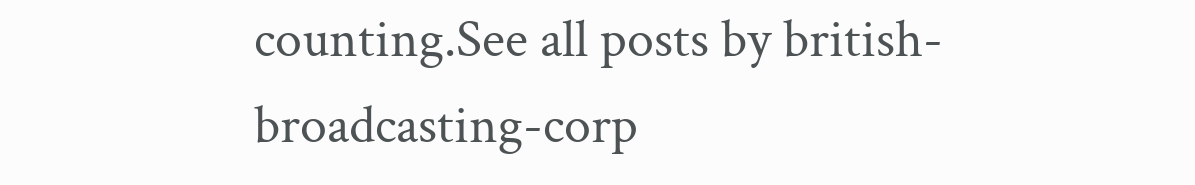counting.See all posts by british-broadcasting-corp